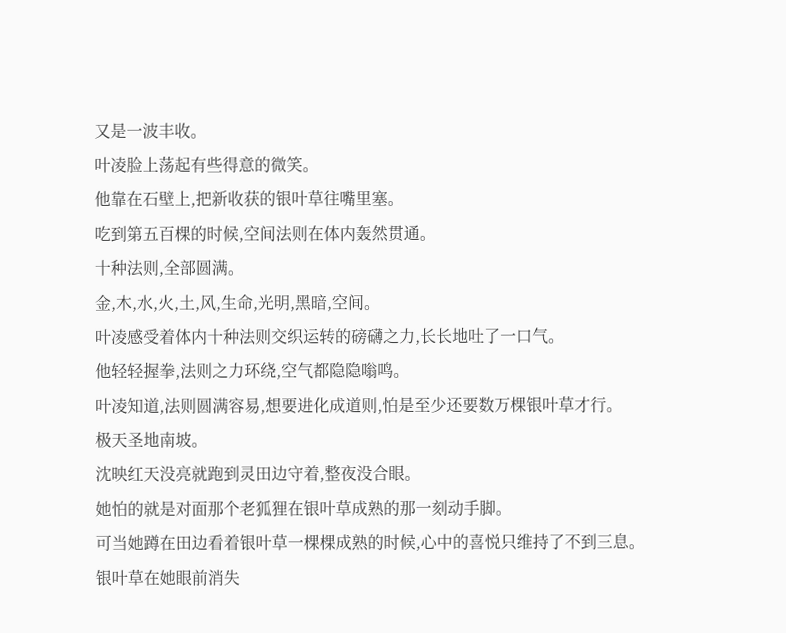又是一波丰收。
叶凌脸上荡起有些得意的微笑。
他靠在石壁上,把新收获的银叶草往嘴里塞。
吃到第五百棵的时候,空间法则在体内轰然贯通。
十种法则,全部圆满。
金,木,水,火,土,风,生命,光明,黑暗,空间。
叶凌感受着体内十种法则交织运转的磅礴之力,长长地吐了一口气。
他轻轻握拳,法则之力环绕,空气都隐隐嗡鸣。
叶凌知道,法则圆满容易,想要进化成道则,怕是至少还要数万棵银叶草才行。
极天圣地南坡。
沈映红天没亮就跑到灵田边守着,整夜没合眼。
她怕的就是对面那个老狐狸在银叶草成熟的那一刻动手脚。
可当她蹲在田边看着银叶草一棵棵成熟的时候,心中的喜悦只维持了不到三息。
银叶草在她眼前消失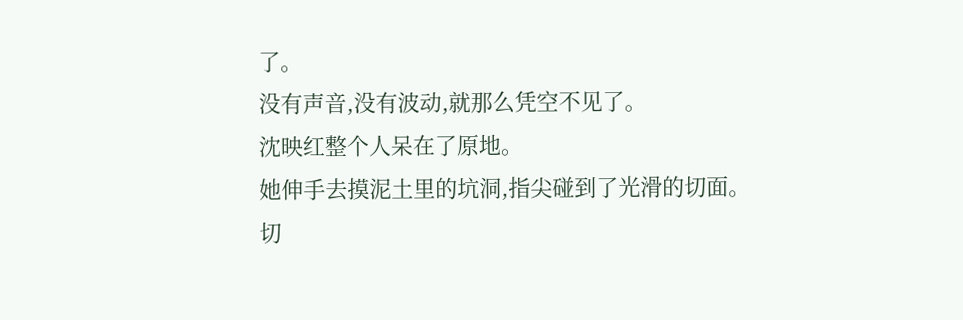了。
没有声音,没有波动,就那么凭空不见了。
沈映红整个人呆在了原地。
她伸手去摸泥土里的坑洞,指尖碰到了光滑的切面。
切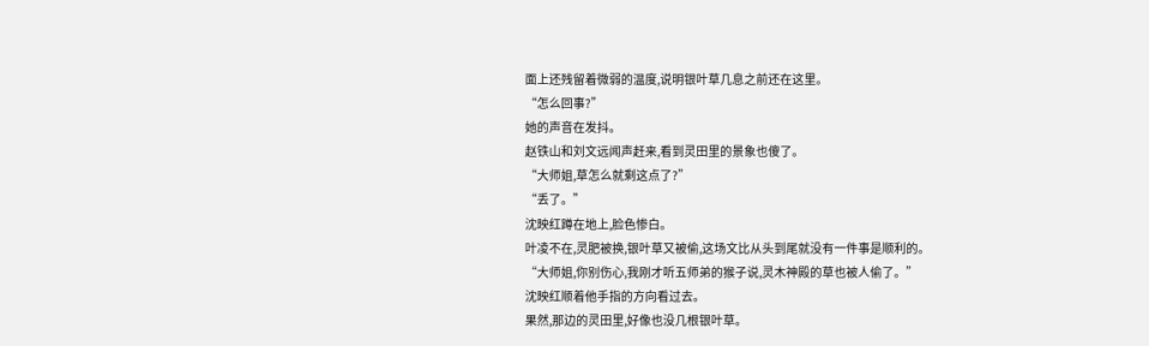面上还残留着微弱的温度,说明银叶草几息之前还在这里。
“怎么回事?”
她的声音在发抖。
赵铁山和刘文远闻声赶来,看到灵田里的景象也傻了。
“大师姐,草怎么就剩这点了?”
“丢了。”
沈映红蹲在地上,脸色惨白。
叶凌不在,灵肥被换,银叶草又被偷,这场文比从头到尾就没有一件事是顺利的。
“大师姐,你别伤心,我刚才听五师弟的猴子说,灵木神殿的草也被人偷了。”
沈映红顺着他手指的方向看过去。
果然,那边的灵田里,好像也没几根银叶草。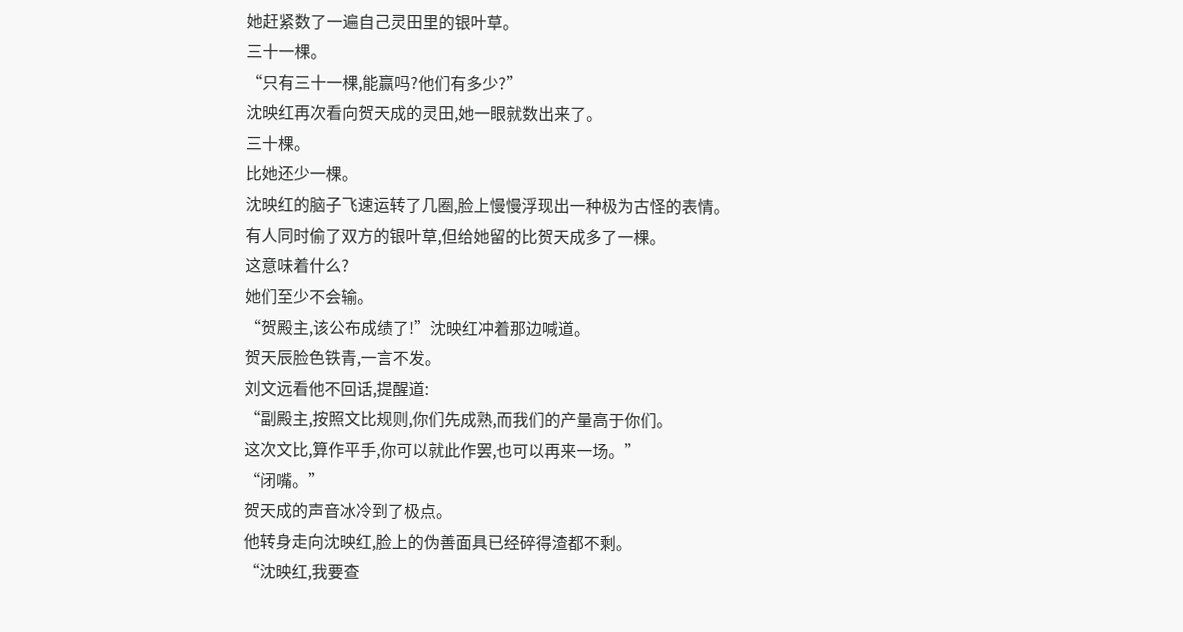她赶紧数了一遍自己灵田里的银叶草。
三十一棵。
“只有三十一棵,能赢吗?他们有多少?”
沈映红再次看向贺天成的灵田,她一眼就数出来了。
三十棵。
比她还少一棵。
沈映红的脑子飞速运转了几圈,脸上慢慢浮现出一种极为古怪的表情。
有人同时偷了双方的银叶草,但给她留的比贺天成多了一棵。
这意味着什么?
她们至少不会输。
“贺殿主,该公布成绩了!”沈映红冲着那边喊道。
贺天辰脸色铁青,一言不发。
刘文远看他不回话,提醒道:
“副殿主,按照文比规则,你们先成熟,而我们的产量高于你们。
这次文比,算作平手,你可以就此作罢,也可以再来一场。”
“闭嘴。”
贺天成的声音冰冷到了极点。
他转身走向沈映红,脸上的伪善面具已经碎得渣都不剩。
“沈映红,我要查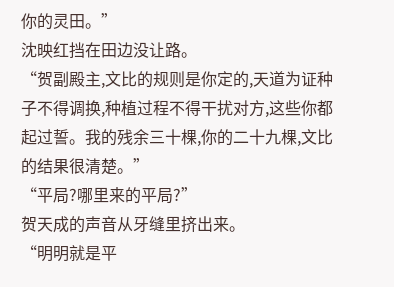你的灵田。”
沈映红挡在田边没让路。
“贺副殿主,文比的规则是你定的,天道为证种子不得调换,种植过程不得干扰对方,这些你都起过誓。我的残余三十棵,你的二十九棵,文比的结果很清楚。”
“平局?哪里来的平局?”
贺天成的声音从牙缝里挤出来。
“明明就是平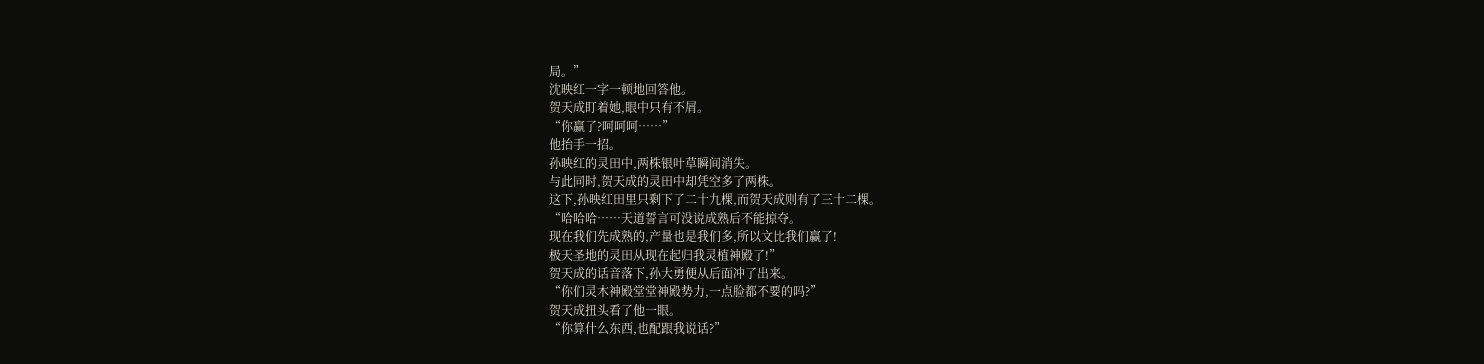局。”
沈映红一字一顿地回答他。
贺天成盯着她,眼中只有不屑。
“你赢了?呵呵呵……”
他抬手一招。
孙映红的灵田中,两株银叶草瞬间消失。
与此同时,贺天成的灵田中却凭空多了两株。
这下,孙映红田里只剩下了二十九棵,而贺天成则有了三十二棵。
“哈哈哈……天道誓言可没说成熟后不能掠夺。
现在我们先成熟的,产量也是我们多,所以文比我们赢了!
极天圣地的灵田从现在起归我灵植神殿了!”
贺天成的话音落下,孙大勇便从后面冲了出来。
“你们灵木神殿堂堂神殿势力,一点脸都不要的吗?”
贺天成扭头看了他一眼。
“你算什么东西,也配跟我说话?”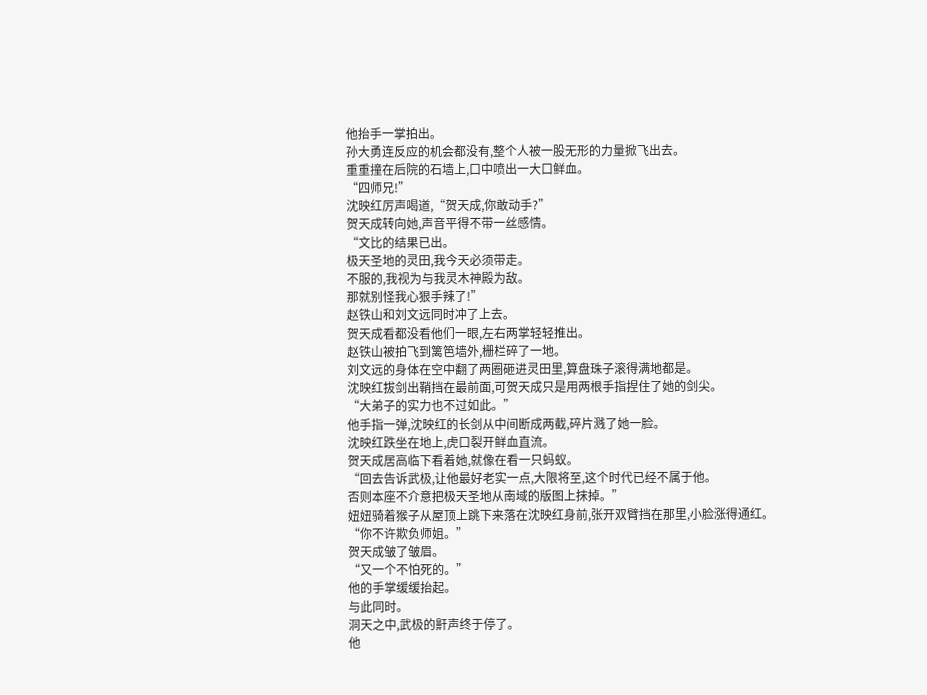他抬手一掌拍出。
孙大勇连反应的机会都没有,整个人被一股无形的力量掀飞出去。
重重撞在后院的石墙上,口中喷出一大口鲜血。
“四师兄!”
沈映红厉声喝道,“贺天成,你敢动手?”
贺天成转向她,声音平得不带一丝感情。
“文比的结果已出。
极天圣地的灵田,我今天必须带走。
不服的,我视为与我灵木神殿为敌。
那就别怪我心狠手辣了!”
赵铁山和刘文远同时冲了上去。
贺天成看都没看他们一眼,左右两掌轻轻推出。
赵铁山被拍飞到篱笆墙外,栅栏碎了一地。
刘文远的身体在空中翻了两圈砸进灵田里,算盘珠子滚得满地都是。
沈映红拔剑出鞘挡在最前面,可贺天成只是用两根手指捏住了她的剑尖。
“大弟子的实力也不过如此。”
他手指一弹,沈映红的长剑从中间断成两截,碎片溅了她一脸。
沈映红跌坐在地上,虎口裂开鲜血直流。
贺天成居高临下看着她,就像在看一只蚂蚁。
“回去告诉武极,让他最好老实一点,大限将至,这个时代已经不属于他。
否则本座不介意把极天圣地从南域的版图上抹掉。”
妞妞骑着猴子从屋顶上跳下来落在沈映红身前,张开双臂挡在那里,小脸涨得通红。
“你不许欺负师姐。”
贺天成皱了皱眉。
“又一个不怕死的。”
他的手掌缓缓抬起。
与此同时。
洞天之中,武极的鼾声终于停了。
他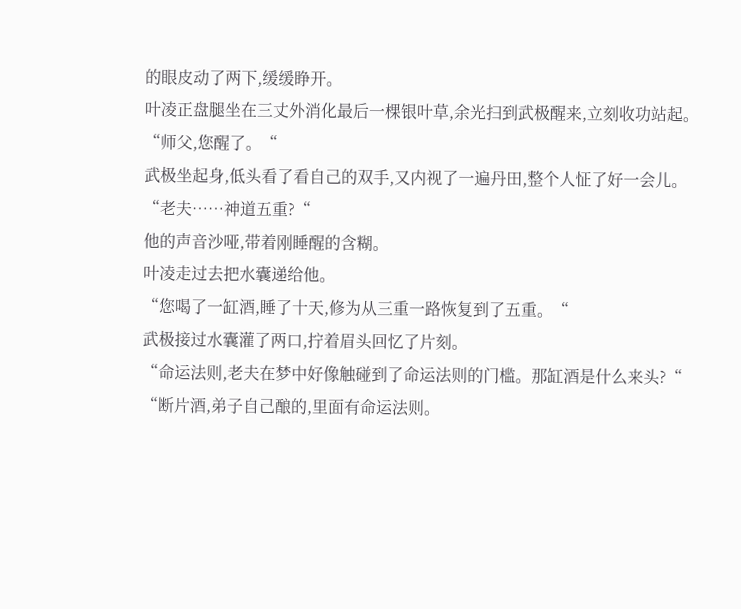的眼皮动了两下,缓缓睁开。
叶凌正盘腿坐在三丈外消化最后一棵银叶草,余光扫到武极醒来,立刻收功站起。
“师父,您醒了。“
武极坐起身,低头看了看自己的双手,又内视了一遍丹田,整个人怔了好一会儿。
“老夫……神道五重?“
他的声音沙哑,带着刚睡醒的含糊。
叶凌走过去把水囊递给他。
“您喝了一缸酒,睡了十天,修为从三重一路恢复到了五重。“
武极接过水囊灌了两口,拧着眉头回忆了片刻。
“命运法则,老夫在梦中好像触碰到了命运法则的门槛。那缸酒是什么来头?“
“断片酒,弟子自己酿的,里面有命运法则。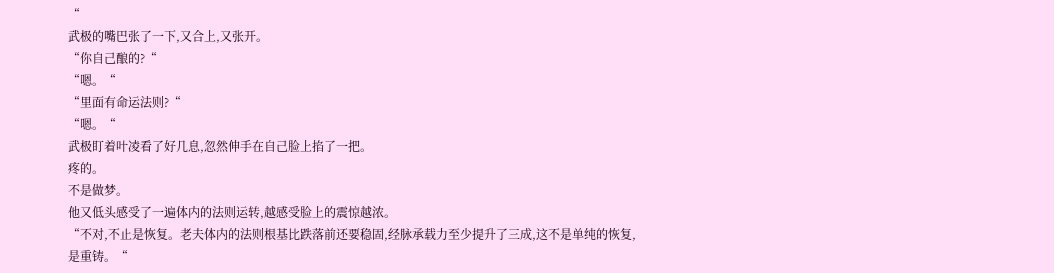“
武极的嘴巴张了一下,又合上,又张开。
“你自己酿的?“
“嗯。“
“里面有命运法则?“
“嗯。“
武极盯着叶凌看了好几息,忽然伸手在自己脸上掐了一把。
疼的。
不是做梦。
他又低头感受了一遍体内的法则运转,越感受脸上的震惊越浓。
“不对,不止是恢复。老夫体内的法则根基比跌落前还要稳固,经脉承载力至少提升了三成,这不是单纯的恢复,是重铸。“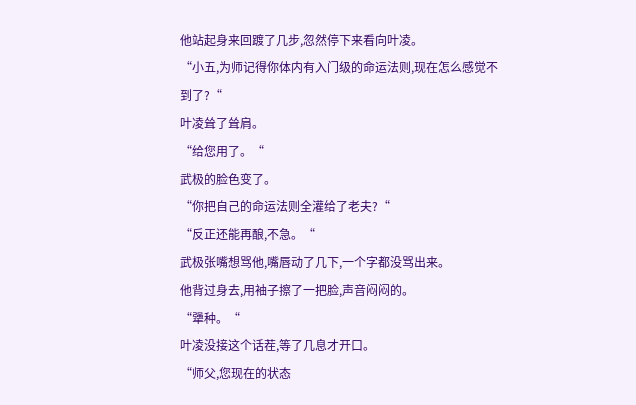他站起身来回踱了几步,忽然停下来看向叶凌。
“小五,为师记得你体内有入门级的命运法则,现在怎么感觉不到了?“
叶凌耸了耸肩。
“给您用了。“
武极的脸色变了。
“你把自己的命运法则全灌给了老夫?“
“反正还能再酿,不急。“
武极张嘴想骂他,嘴唇动了几下,一个字都没骂出来。
他背过身去,用袖子擦了一把脸,声音闷闷的。
“犟种。“
叶凌没接这个话茬,等了几息才开口。
“师父,您现在的状态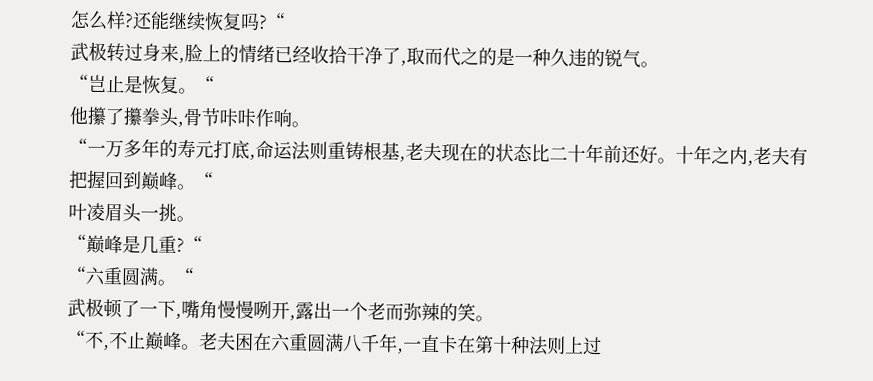怎么样?还能继续恢复吗?“
武极转过身来,脸上的情绪已经收拾干净了,取而代之的是一种久违的锐气。
“岂止是恢复。“
他攥了攥拳头,骨节咔咔作响。
“一万多年的寿元打底,命运法则重铸根基,老夫现在的状态比二十年前还好。十年之内,老夫有把握回到巅峰。“
叶凌眉头一挑。
“巅峰是几重?“
“六重圆满。“
武极顿了一下,嘴角慢慢咧开,露出一个老而弥辣的笑。
“不,不止巅峰。老夫困在六重圆满八千年,一直卡在第十种法则上过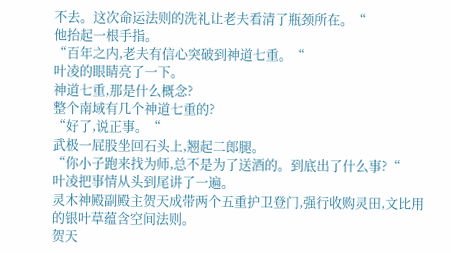不去。这次命运法则的洗礼让老夫看清了瓶颈所在。“
他抬起一根手指。
“百年之内,老夫有信心突破到神道七重。“
叶凌的眼睛亮了一下。
神道七重,那是什么概念?
整个南域有几个神道七重的?
“好了,说正事。“
武极一屁股坐回石头上,翘起二郎腿。
“你小子跑来找为师,总不是为了送酒的。到底出了什么事?“
叶凌把事情从头到尾讲了一遍。
灵木神殿副殿主贺天成带两个五重护卫登门,强行收购灵田,文比用的银叶草蕴含空间法则。
贺天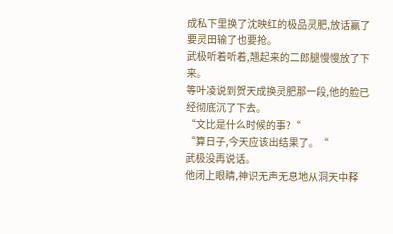成私下里换了沈映红的极品灵肥,放话赢了要灵田输了也要抢。
武极听着听着,翘起来的二郎腿慢慢放了下来。
等叶凌说到贺天成换灵肥那一段,他的脸已经彻底沉了下去。
“文比是什么时候的事?“
“算日子,今天应该出结果了。“
武极没再说话。
他闭上眼睛,神识无声无息地从洞天中释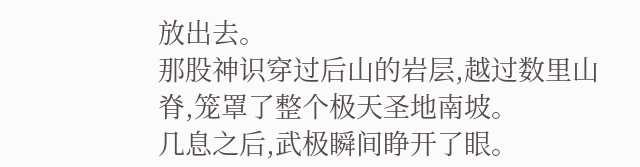放出去。
那股神识穿过后山的岩层,越过数里山脊,笼罩了整个极天圣地南坡。
几息之后,武极瞬间睁开了眼。